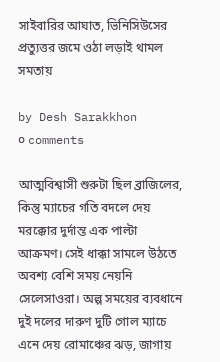সাইবারির আঘাত, ভিনিসিউসের প্রত্যুত্তর জমে ওঠা লড়াই থামল সমতায়

by Desh Sarakkhon
০ comments

আত্মবিশ্বাসী শুরুটা ছিল ব্রাজিলের, কিন্তু ম্যাচের গতি বদলে দেয় মরক্কোর দুর্দান্ত এক পাল্টা আক্রমণ। সেই ধাক্কা সামলে উঠতে অবশ্য বেশি সময় নেয়নি সেলেসাওরা। অল্প সময়ের ব্যবধানে দুই দলের দারুণ দুটি গোল ম্যাচে এনে দেয় রোমাঞ্চের ঝড়, জাগায়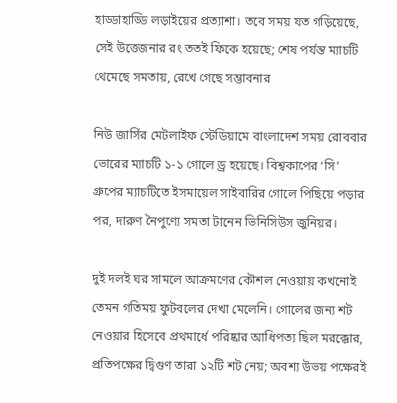হাড্ডাহাড্ডি লড়াইয়ের প্রত্যাশা। তবে সময় যত গড়িয়েছে, সেই উত্তেজনার রং ততই ফিকে হয়েছে; শেষ পর্যন্ত ম্যাচটি থেমেছে সমতায়, রেখে গেছে সম্ভাবনার

নিউ জার্সির মেটলাইফ স্টেডিয়ামে বাংলাদেশ সময় রোববার ভোরের ম্যাচটি ১-১ গোলে ড্র হয়েছে। বিশ্বকাপের ‘সি’ গ্রুপের ম্যাচটিতে ইসমায়েল সাইবারির গোলে পিছিয়ে পড়ার পর, দারুণ নৈপুণ্যে সমতা টানেন ভিনিসিউস জুনিয়র।

দুই দলই ঘর সামলে আক্রমণের কৌশল নেওয়ায় কখনোই তেমন গতিময় ফুটবলের দেখা মেলেনি। গোলের জন্য শট নেওয়ার হিসেবে প্রথমার্ধে পরিষ্কার আধিপত্য ছিল মরক্কোর, প্রতিপক্ষের দ্বিগুণ তারা ১২টি শট নেয়; অবশ্য উভয় পক্ষেরই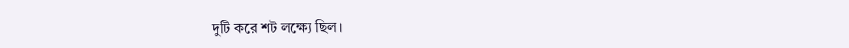দুটি করে শট লক্ষ্যে ছিল।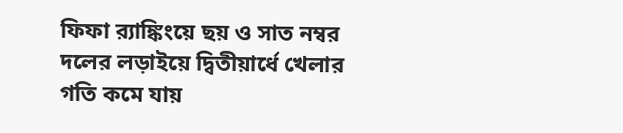ফিফা র‍্যাঙ্কিংয়ে ছয় ও সাত নম্বর দলের লড়াইয়ে দ্বিতীয়ার্ধে খেলার গতি কমে যায়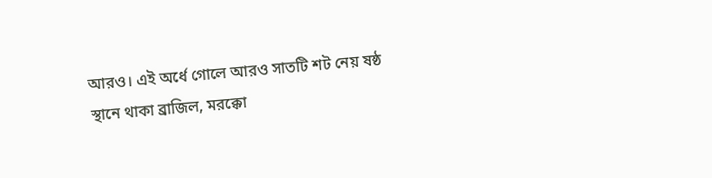আরও। এই অর্ধে গোলে আরও সাতটি শট নেয় ষষ্ঠ স্থানে থাকা ব্রাজিল, মরক্কো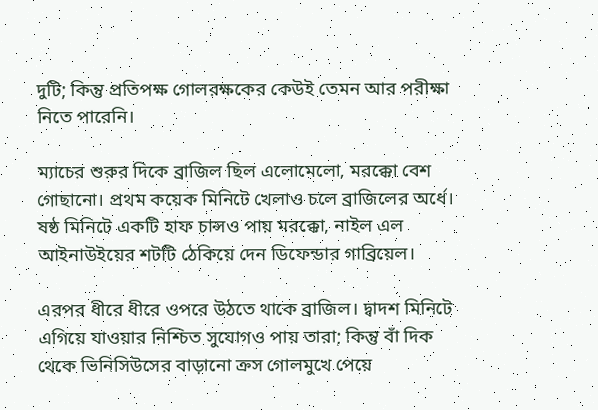দুটি; কিন্তু প্রতিপক্ষ গোলরক্ষকের কেউই তেমন আর পরীক্ষা নিতে পারেনি।

ম্যাচের শুরুর দিকে ব্রাজিল ছিল এলোমেলো, মরক্কো বেশ গোছানো। প্রথম কয়েক মিনিটে খেলাও চলে ব্রাজিলের অর্ধে। ষষ্ঠ মিনিটে একটি হাফ চান্সও পায় মরক্কো, নাইল এল আইনাউইয়ের শটটি ঠেকিয়ে দেন ডিফেন্ডার গাব্রিয়েল।

এরপর ধীরে ধীরে ওপরে উঠতে থাকে ব্রাজিল। দ্বাদশ মিনিটে এগিয়ে যাওয়ার নিশ্চিত সুযোগও পায় তারা; কিন্তু বাঁ দিক থেকে ভিনিসিউসের বাড়ানো ক্রস গোলমুখে পেয়ে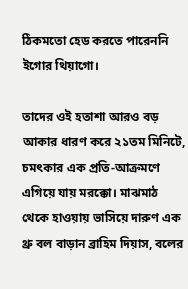ঠিকমতো হেড করতে পারেননি ইগোর থিয়াগো।

তাদের ওই হতাশা আরও বড় আকার ধারণ করে ২১তম মিনিটে, চমৎকার এক প্রতি-আক্রমণে এগিয়ে যায় মরক্কো। মাঝমাঠ থেকে হাওয়ায় ভাসিয়ে দারুণ এক থ্রু বল বাড়ান ব্রাহিম দিয়াস, বলের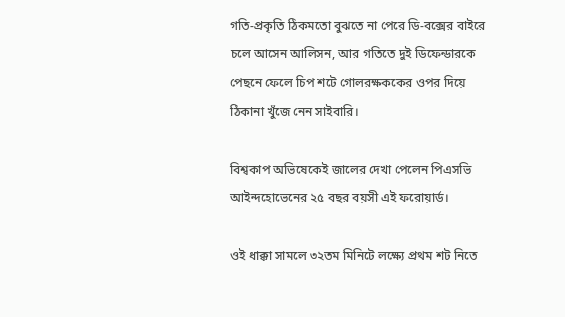গতি-প্রকৃতি ঠিকমতো বুঝতে না পেরে ডি-বক্সের বাইরে চলে আসেন আলিসন, আর গতিতে দুই ডিফেন্ডারকে পেছনে ফেলে চিপ শটে গোলরক্ষককের ওপর দিয়ে ঠিকানা খুঁজে নেন সাইবারি।

বিশ্বকাপ অভিষেকেই জালের দেখা পেলেন পিএসভি আইন্দহোভেনের ২৫ বছর বয়সী এই ফরোয়ার্ড।

ওই ধাক্কা সামলে ৩২তম মিনিটে লক্ষ্যে প্রথম শট নিতে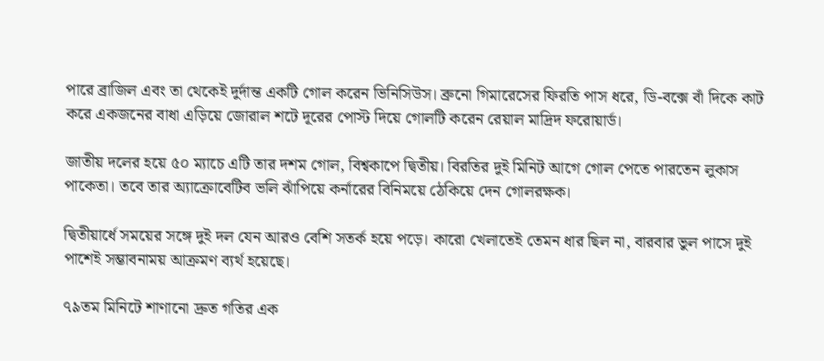পারে ব্রাজিল এবং তা থেকেই দুর্দান্ত একটি গোল করেন ভিনিসিউস। ব্রুনো গিমারেসের ফিরতি পাস ধরে, ডি-বক্সে বাঁ দিকে কাট করে একজনের বাধা এড়িয়ে জোরাল শটে দূরের পোস্ট দিয়ে গোলটি করেন রেয়াল মাদ্রিদ ফরোয়ার্ড।

জাতীয় দলের হয়ে ৫০ ম্যাচে এটি তার দশম গোল, বিশ্বকাপে দ্বিতীয়। বিরতির দুই মিনিট আগে গোল পেতে পারতেন লুকাস পাকেতা। তবে তার অ্যাক্রোবেটিব ভলি ঝাঁপিয়ে কর্নারের বিনিময়ে ঠেকিয়ে দেন গোলরক্ষক।

দ্বিতীয়ার্ধে সময়ের সঙ্গে দুই দল যেন আরও বেশি সতর্ক হয়ে পড়ে। কারো খেলাতেই তেমন ধার ছিল না, বারবার ভুল পাসে দুই পাশেই সম্ভাবনাময় আক্রমণ ব্যর্থ হয়েছে।

৭৯তম মিনিটে শাণানো দ্রুত গতির এক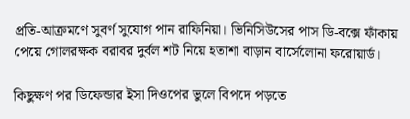প্রতি-আক্রমণে সুবর্ণ সুযোগ পান রাফিনিয়া। ভিনিসিউসের পাস ডি-বক্সে ফাঁকায় পেয়ে গোলরক্ষক বরাবর দুর্বল শট নিয়ে হতাশা বাড়ান বার্সেলোনা ফরোয়ার্ড।

কিছুক্ষণ পর ডিফেন্ডার ইসা দিওপের ভুলে বিপদে পড়তে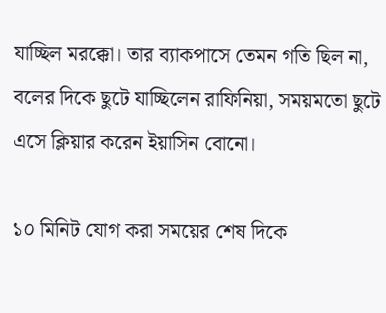যাচ্ছিল মরক্কো। তার ব্যাকপাসে তেমন গতি ছিল না, বলের দিকে ছুটে যাচ্ছিলেন রাফিনিয়া, সময়মতো ছুটে এসে ক্লিয়ার করেন ইয়াসিন বোনো।

১০ মিনিট যোগ করা সময়ের শেষ দিকে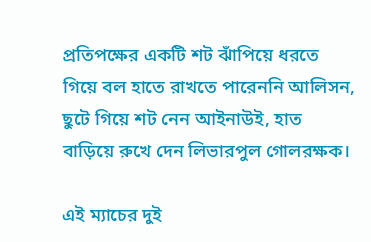প্রতিপক্ষের একটি শট ঝাঁপিয়ে ধরতে গিয়ে বল হাতে রাখতে পারেননি আলিসন, ছুটে গিয়ে শট নেন আইনাউই, হাত বাড়িয়ে রুখে দেন লিভারপুল গোলরক্ষক।

এই ম্যাচের দুই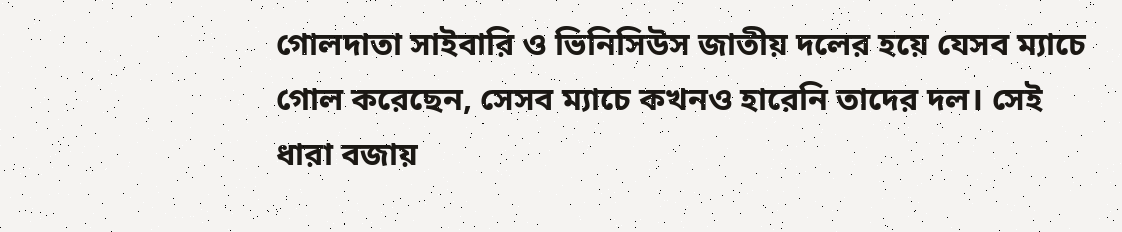গোলদাতা সাইবারি ও ভিনিসিউস জাতীয় দলের হয়ে যেসব ম্যাচে গোল করেছেন, সেসব ম্যাচে কখনও হারেনি তাদের দল। সেই ধারা বজায়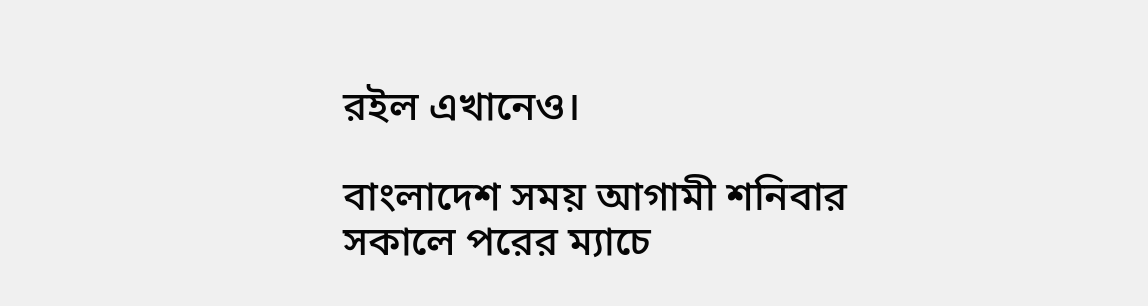রইল এখানেও।

বাংলাদেশ সময় আগামী শনিবার সকালে পরের ম্যাচে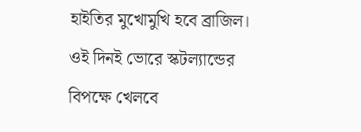হাইতির মুখোমুখি হবে ব্রাজিল। ওই দিনই ভোরে স্কটল্যান্ডের বিপক্ষে খেলবে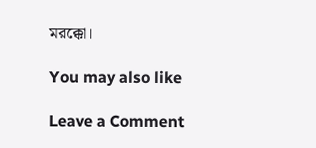মরক্কো।

You may also like

Leave a Comment